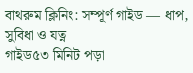বাথরুম ক্লিনিং: সম্পূর্ণ গাইড — ধাপ, সুবিধা ও যত্ন
গাইড৫৩ মিনিট পড়া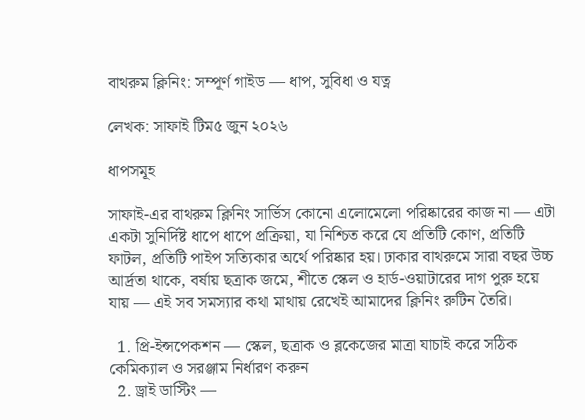বাথরুম ক্লিনিং: সম্পূর্ণ গাইড — ধাপ, সুবিধা ও যত্ন

লেখক: সাফাই টিম৫ জুন ২০২৬

ধাপসমূহ

সাফাই-এর বাথরুম ক্লিনিং সার্ভিস কোনো এলোমেলো পরিষ্কারের কাজ না — এটা একটা সুনির্দিষ্ট ধাপে ধাপে প্রক্রিয়া, যা নিশ্চিত করে যে প্রতিটি কোণ, প্রতিটি ফাটল, প্রতিটি পাইপ সত্যিকার অর্থে পরিষ্কার হয়। ঢাকার বাথরুমে সারা বছর উচ্চ আর্দ্রতা থাকে, বর্ষায় ছত্রাক জমে, শীতে স্কেল ও হার্ড-ওয়াটারের দাগ পুরু হয়ে যায় — এই সব সমস্যার কথা মাথায় রেখেই আমাদের ক্লিনিং রুটিন তৈরি।

  1. প্রি-ইন্সপেকশন — স্কেল, ছত্রাক ও ব্লকেজের মাত্রা যাচাই করে সঠিক কেমিক্যাল ও সরঞ্জাম নির্ধারণ করুন
  2. ড্রাই ডাস্টিং —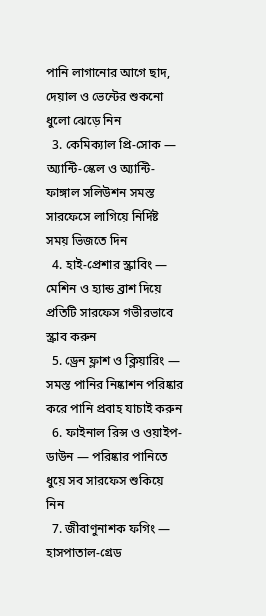পানি লাগানোর আগে ছাদ, দেয়াল ও ভেন্টের শুকনো ধুলো ঝেড়ে নিন
  3. কেমিক্যাল প্রি-সোক — অ্যান্টি-স্কেল ও অ্যান্টি-ফাঙ্গাল সলিউশন সমস্ত সারফেসে লাগিয়ে নির্দিষ্ট সময় ভিজতে দিন
  4. হাই-প্রেশার স্ক্রাবিং — মেশিন ও হ্যান্ড ব্রাশ দিয়ে প্রতিটি সারফেস গভীরভাবে স্ক্রাব করুন
  5. ড্রেন ফ্লাশ ও ক্লিয়ারিং — সমস্ত পানির নিষ্কাশন পরিষ্কার করে পানি প্রবাহ যাচাই করুন
  6. ফাইনাল রিন্স ও ওয়াইপ-ডাউন — পরিষ্কার পানিতে ধুয়ে সব সারফেস শুকিয়ে নিন
  7. জীবাণুনাশক ফগিং — হাসপাতাল-গ্রেড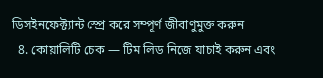ডিসইনফেক্ট্যান্ট স্প্রে করে সম্পূর্ণ জীবাণুমুক্ত করুন
  8. কোয়ালিটি চেক — টিম লিড নিজে যাচাই করুন এবং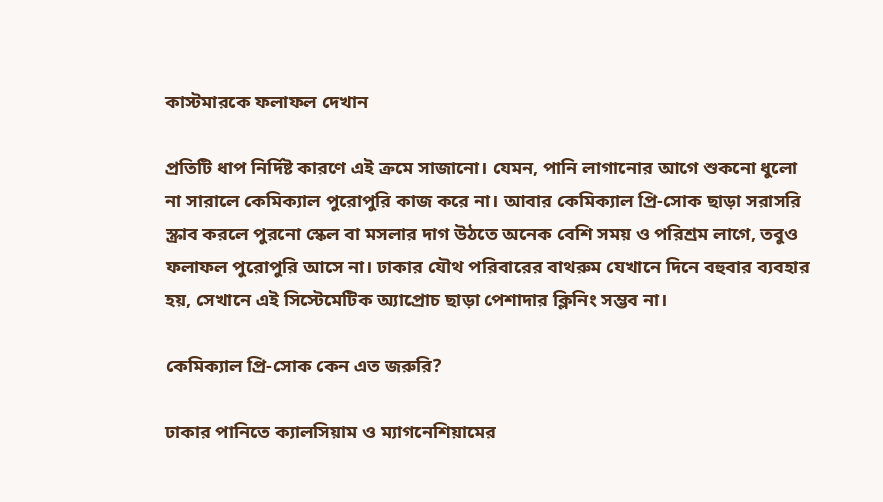কাস্টমারকে ফলাফল দেখান

প্রতিটি ধাপ নির্দিষ্ট কারণে এই ক্রমে সাজানো। যেমন, পানি লাগানোর আগে শুকনো ধুলো না সারালে কেমিক্যাল পুরোপুরি কাজ করে না। আবার কেমিক্যাল প্রি-সোক ছাড়া সরাসরি স্ক্রাব করলে পুরনো স্কেল বা মসলার দাগ উঠতে অনেক বেশি সময় ও পরিশ্রম লাগে, তবুও ফলাফল পুরোপুরি আসে না। ঢাকার যৌথ পরিবারের বাথরুম যেখানে দিনে বহুবার ব্যবহার হয়, সেখানে এই সিস্টেমেটিক অ্যাপ্রোচ ছাড়া পেশাদার ক্লিনিং সম্ভব না।

কেমিক্যাল প্রি-সোক কেন এত জরুরি?

ঢাকার পানিতে ক্যালসিয়াম ও ম্যাগনেশিয়ামের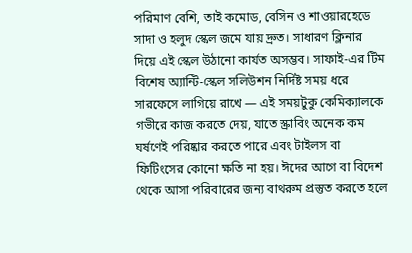পরিমাণ বেশি, তাই কমোড, বেসিন ও শাওয়ারহেডে সাদা ও হলুদ স্কেল জমে যায় দ্রুত। সাধারণ ক্লিনার দিয়ে এই স্কেল উঠানো কার্যত অসম্ভব। সাফাই-এর টিম বিশেষ অ্যান্টি-স্কেল সলিউশন নির্দিষ্ট সময় ধরে সারফেসে লাগিয়ে রাখে — এই সময়টুকু কেমিক্যালকে গভীরে কাজ করতে দেয়, যাতে স্ক্রাবিং অনেক কম ঘর্ষণেই পরিষ্কার করতে পারে এবং টাইলস বা ফিটিংসের কোনো ক্ষতি না হয়। ঈদের আগে বা বিদেশ থেকে আসা পরিবারের জন্য বাথরুম প্রস্তুত করতে হলে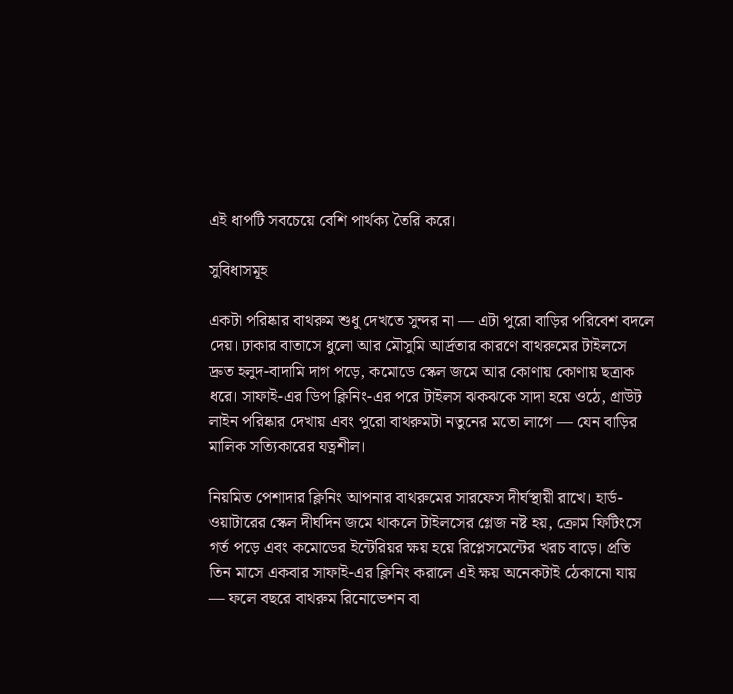এই ধাপটি সবচেয়ে বেশি পার্থক্য তৈরি করে।

সুবিধাসমূহ

একটা পরিষ্কার বাথরুম শুধু দেখতে সুন্দর না — এটা পুরো বাড়ির পরিবেশ বদলে দেয়। ঢাকার বাতাসে ধুলো আর মৌসুমি আর্দ্রতার কারণে বাথরুমের টাইলসে দ্রুত হলুদ-বাদামি দাগ পড়ে, কমোডে স্কেল জমে আর কোণায় কোণায় ছত্রাক ধরে। সাফাই-এর ডিপ ক্লিনিং-এর পরে টাইলস ঝকঝকে সাদা হয়ে ওঠে, গ্রাউট লাইন পরিষ্কার দেখায় এবং পুরো বাথরুমটা নতুনের মতো লাগে — যেন বাড়ির মালিক সত্যিকারের যত্নশীল।

নিয়মিত পেশাদার ক্লিনিং আপনার বাথরুমের সারফেস দীর্ঘস্থায়ী রাখে। হার্ড-ওয়াটারের স্কেল দীর্ঘদিন জমে থাকলে টাইলসের গ্লেজ নষ্ট হয়, ক্রোম ফিটিংসে গর্ত পড়ে এবং কমোডের ইন্টেরিয়র ক্ষয় হয়ে রিপ্লেসমেন্টের খরচ বাড়ে। প্রতি তিন মাসে একবার সাফাই-এর ক্লিনিং করালে এই ক্ষয় অনেকটাই ঠেকানো যায় — ফলে বছরে বাথরুম রিনোভেশন বা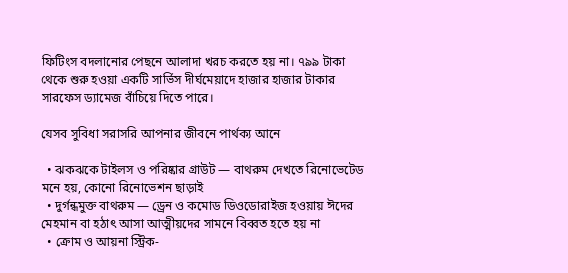ফিটিংস বদলানোর পেছনে আলাদা খরচ করতে হয় না। ৭৯৯ টাকা থেকে শুরু হওয়া একটি সার্ভিস দীর্ঘমেয়াদে হাজার হাজার টাকার সারফেস ড্যামেজ বাঁচিয়ে দিতে পারে।

যেসব সুবিধা সরাসরি আপনার জীবনে পার্থক্য আনে

  • ঝকঝকে টাইলস ও পরিষ্কার গ্রাউট — বাথরুম দেখতে রিনোভেটেড মনে হয়, কোনো রিনোভেশন ছাড়াই
  • দুর্গন্ধমুক্ত বাথরুম — ড্রেন ও কমোড ডিওডোরাইজ হওয়ায় ঈদের মেহমান বা হঠাৎ আসা আত্মীয়দের সামনে বিব্বত হতে হয় না
  • ক্রোম ও আয়না স্ট্রিক-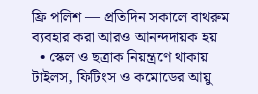ফ্রি পলিশ — প্রতিদিন সকালে বাথরুম ব্যবহার করা আরও আনন্দদায়ক হয়
  • স্কেল ও ছত্রাক নিয়ন্ত্রণে থাকায় টাইলস, ফিটিংস ও কমোডের আয়ু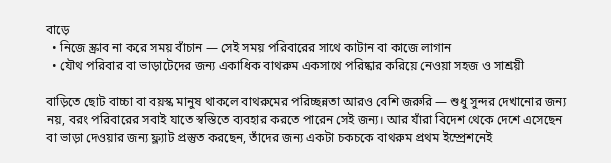বাড়ে
  • নিজে স্ক্রাব না করে সময় বাঁচান — সেই সময় পরিবারের সাথে কাটান বা কাজে লাগান
  • যৌথ পরিবার বা ভাড়াটেদের জন্য একাধিক বাথরুম একসাথে পরিষ্কার করিয়ে নেওয়া সহজ ও সাশ্রয়ী

বাড়িতে ছোট বাচ্চা বা বয়স্ক মানুষ থাকলে বাথরুমের পরিচ্ছন্নতা আরও বেশি জরুরি — শুধু সুন্দর দেখানোর জন্য নয়, বরং পরিবারের সবাই যাতে স্বস্তিতে ব্যবহার করতে পারেন সেই জন্য। আর যাঁরা বিদেশ থেকে দেশে এসেছেন বা ভাড়া দেওয়ার জন্য ফ্ল্যাট প্রস্তুত করছেন, তাঁদের জন্য একটা চকচকে বাথরুম প্রথম ইম্প্রেশনেই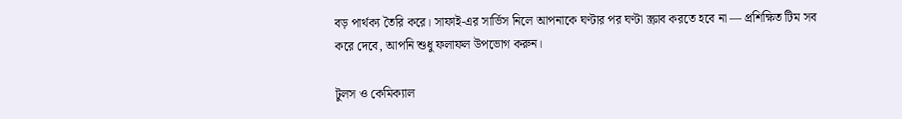বড় পার্থক্য তৈরি করে। সাফাই-এর সার্ভিস নিলে আপনাকে ঘণ্টার পর ঘণ্টা স্ক্রাব করতে হবে না — প্রশিক্ষিত টিম সব করে দেবে, আপনি শুধু ফলাফল উপভোগ করুন।

টুলস ও কেমিক্যাল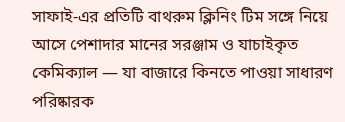সাফাই-এর প্রতিটি বাথরুম ক্লিনিং টিম সঙ্গে নিয়ে আসে পেশাদার মানের সরঞ্জাম ও যাচাইকৃত কেমিক্যাল — যা বাজারে কিনতে পাওয়া সাধারণ পরিষ্কারক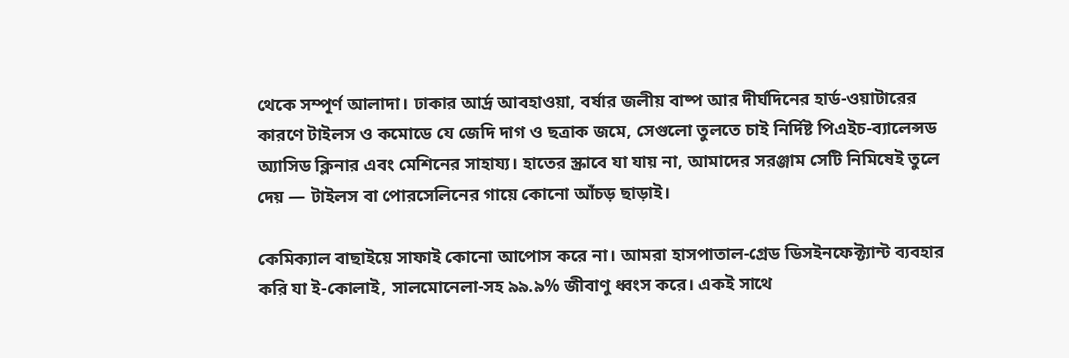থেকে সম্পূর্ণ আলাদা। ঢাকার আর্দ্র আবহাওয়া, বর্ষার জলীয় বাষ্প আর দীর্ঘদিনের হার্ড-ওয়াটারের কারণে টাইলস ও কমোডে যে জেদি দাগ ও ছত্রাক জমে, সেগুলো তুলতে চাই নির্দিষ্ট পিএইচ-ব্যালেন্সড অ্যাসিড ক্লিনার এবং মেশিনের সাহায্য। হাতের স্ক্রাবে যা যায় না, আমাদের সরঞ্জাম সেটি নিমিষেই তুলে দেয় — টাইলস বা পোরসেলিনের গায়ে কোনো আঁচড় ছাড়াই।

কেমিক্যাল বাছাইয়ে সাফাই কোনো আপোস করে না। আমরা হাসপাতাল-গ্রেড ডিসইনফেক্ট্যান্ট ব্যবহার করি যা ই-কোলাই, সালমোনেলা-সহ ৯৯.৯% জীবাণু ধ্বংস করে। একই সাথে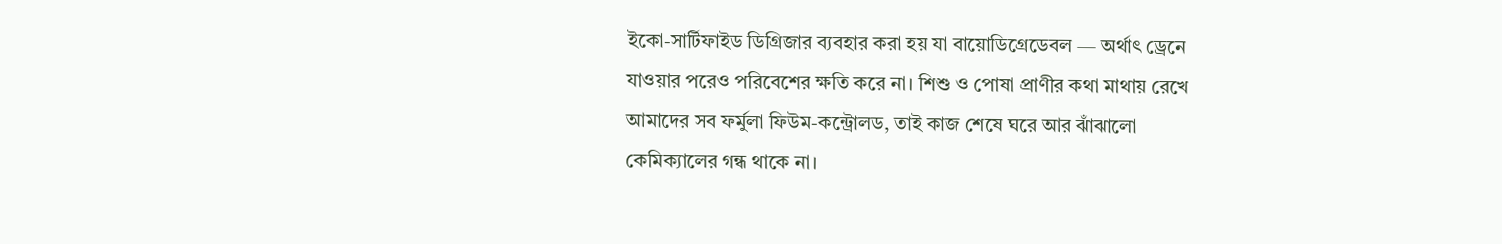ইকো-সার্টিফাইড ডিগ্রিজার ব্যবহার করা হয় যা বায়োডিগ্রেডেবল — অর্থাৎ ড্রেনে যাওয়ার পরেও পরিবেশের ক্ষতি করে না। শিশু ও পোষা প্রাণীর কথা মাথায় রেখে আমাদের সব ফর্মুলা ফিউম-কন্ট্রোলড, তাই কাজ শেষে ঘরে আর ঝাঁঝালো কেমিক্যালের গন্ধ থাকে না।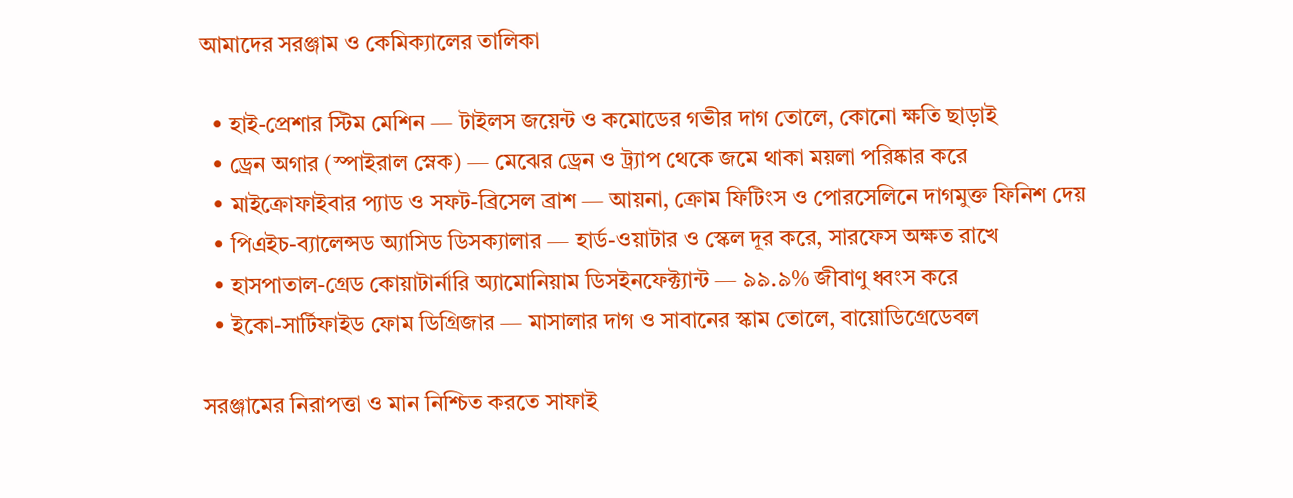আমাদের সরঞ্জাম ও কেমিক্যালের তালিকা

  • হাই-প্রেশার স্টিম মেশিন — টাইলস জয়েন্ট ও কমোডের গভীর দাগ তোলে, কোনো ক্ষতি ছাড়াই
  • ড্রেন অগার (স্পাইরাল স্নেক) — মেঝের ড্রেন ও ট্র্যাপ থেকে জমে থাকা ময়লা পরিষ্কার করে
  • মাইক্রোফাইবার প্যাড ও সফট-ব্রিসেল ব্রাশ — আয়না, ক্রোম ফিটিংস ও পোরসেলিনে দাগমুক্ত ফিনিশ দেয়
  • পিএইচ-ব্যালেন্সড অ্যাসিড ডিসক্যালার — হার্ড-ওয়াটার ও স্কেল দূর করে, সারফেস অক্ষত রাখে
  • হাসপাতাল-গ্রেড কোয়াটার্নারি অ্যামোনিয়াম ডিসইনফেক্ট্যান্ট — ৯৯.৯% জীবাণু ধ্বংস করে
  • ইকো-সার্টিফাইড ফোম ডিগ্রিজার — মাসালার দাগ ও সাবানের স্কাম তোলে, বায়োডিগ্রেডেবল

সরঞ্জামের নিরাপত্তা ও মান নিশ্চিত করতে সাফাই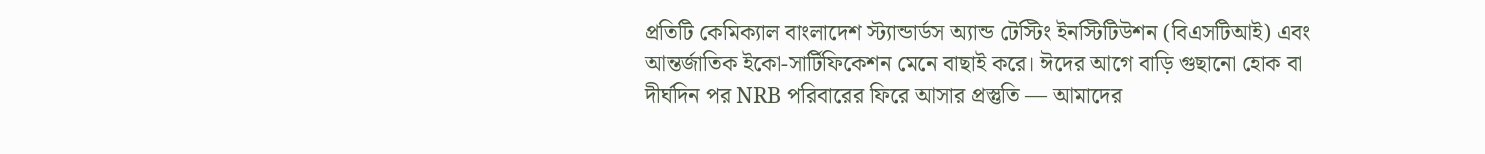প্রতিটি কেমিক্যাল বাংলাদেশ স্ট্যান্ডার্ডস অ্যান্ড টেস্টিং ইনস্টিটিউশন (বিএসটিআই) এবং আন্তর্জাতিক ইকো-সার্টিফিকেশন মেনে বাছাই করে। ঈদের আগে বাড়ি গুছানো হোক বা দীর্ঘদিন পর NRB পরিবারের ফিরে আসার প্রস্তুতি — আমাদের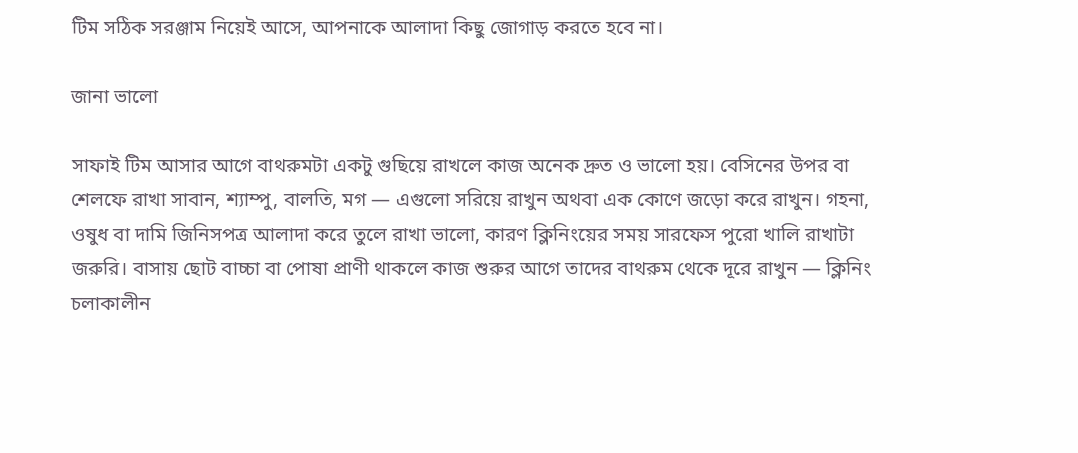টিম সঠিক সরঞ্জাম নিয়েই আসে, আপনাকে আলাদা কিছু জোগাড় করতে হবে না।

জানা ভালো

সাফাই টিম আসার আগে বাথরুমটা একটু গুছিয়ে রাখলে কাজ অনেক দ্রুত ও ভালো হয়। বেসিনের উপর বা শেলফে রাখা সাবান, শ্যাম্পু, বালতি, মগ — এগুলো সরিয়ে রাখুন অথবা এক কোণে জড়ো করে রাখুন। গহনা, ওষুধ বা দামি জিনিসপত্র আলাদা করে তুলে রাখা ভালো, কারণ ক্লিনিংয়ের সময় সারফেস পুরো খালি রাখাটা জরুরি। বাসায় ছোট বাচ্চা বা পোষা প্রাণী থাকলে কাজ শুরুর আগে তাদের বাথরুম থেকে দূরে রাখুন — ক্লিনিং চলাকালীন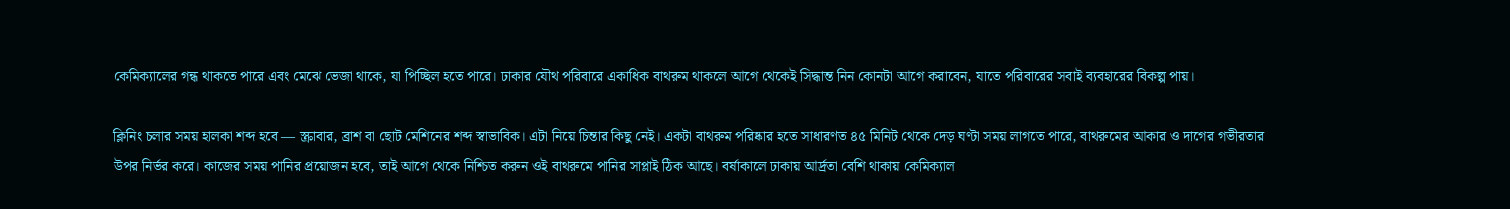কেমিক্যালের গন্ধ থাকতে পারে এবং মেঝে ভেজা থাকে, যা পিচ্ছিল হতে পারে। ঢাকার যৌথ পরিবারে একাধিক বাথরুম থাকলে আগে থেকেই সিদ্ধান্ত নিন কোনটা আগে করাবেন, যাতে পরিবারের সবাই ব্যবহারের বিকল্প পায়।

ক্লিনিং চলার সময় হালকা শব্দ হবে — স্ক্রাবার, ব্রাশ বা ছোট মেশিনের শব্দ স্বাভাবিক। এটা নিয়ে চিন্তার কিছু নেই। একটা বাথরুম পরিষ্কার হতে সাধারণত ৪৫ মিনিট থেকে দেড় ঘণ্টা সময় লাগতে পারে, বাথরুমের আকার ও দাগের গভীরতার উপর নির্ভর করে। কাজের সময় পানির প্রয়োজন হবে, তাই আগে থেকে নিশ্চিত করুন ওই বাথরুমে পানির সাপ্লাই ঠিক আছে। বর্ষাকালে ঢাকায় আর্দ্রতা বেশি থাকায় কেমিক্যাল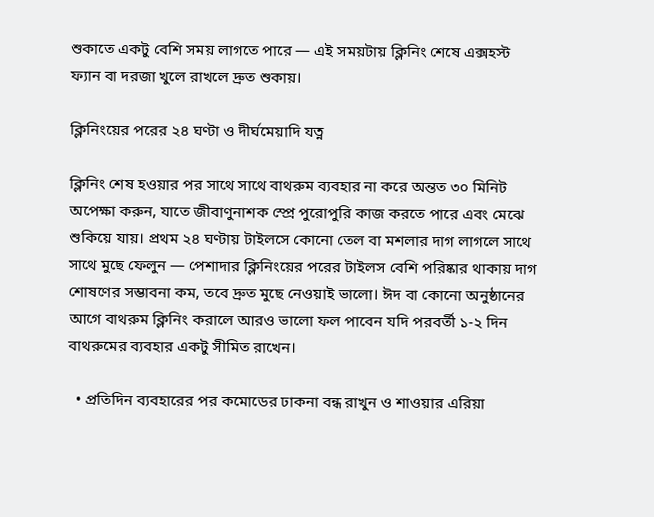শুকাতে একটু বেশি সময় লাগতে পারে — এই সময়টায় ক্লিনিং শেষে এক্সহস্ট ফ্যান বা দরজা খুলে রাখলে দ্রুত শুকায়।

ক্লিনিংয়ের পরের ২৪ ঘণ্টা ও দীর্ঘমেয়াদি যত্ন

ক্লিনিং শেষ হওয়ার পর সাথে সাথে বাথরুম ব্যবহার না করে অন্তত ৩০ মিনিট অপেক্ষা করুন, যাতে জীবাণুনাশক স্প্রে পুরোপুরি কাজ করতে পারে এবং মেঝে শুকিয়ে যায়। প্রথম ২৪ ঘণ্টায় টাইলসে কোনো তেল বা মশলার দাগ লাগলে সাথে সাথে মুছে ফেলুন — পেশাদার ক্লিনিংয়ের পরের টাইলস বেশি পরিষ্কার থাকায় দাগ শোষণের সম্ভাবনা কম, তবে দ্রুত মুছে নেওয়াই ভালো। ঈদ বা কোনো অনুষ্ঠানের আগে বাথরুম ক্লিনিং করালে আরও ভালো ফল পাবেন যদি পরবর্তী ১-২ দিন বাথরুমের ব্যবহার একটু সীমিত রাখেন।

  • প্রতিদিন ব্যবহারের পর কমোডের ঢাকনা বন্ধ রাখুন ও শাওয়ার এরিয়া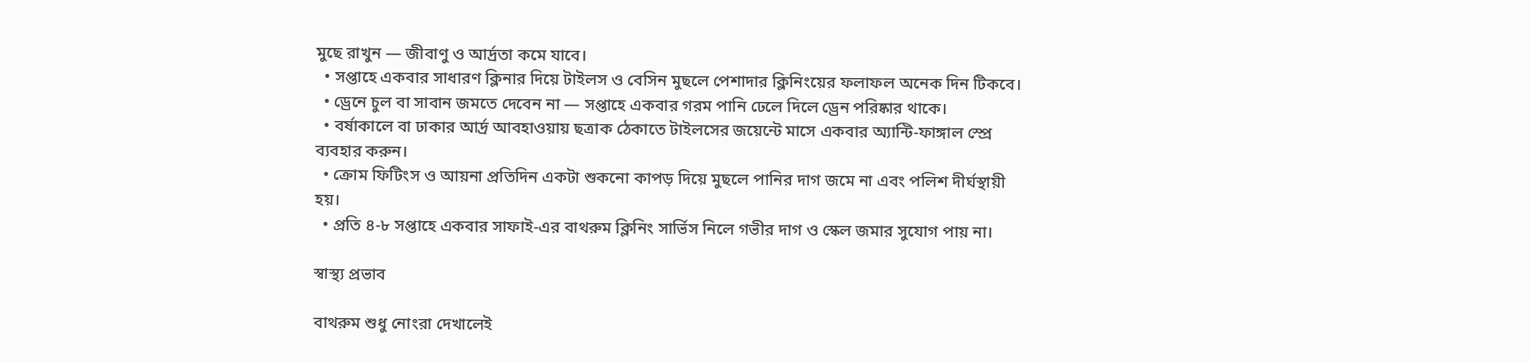মুছে রাখুন — জীবাণু ও আর্দ্রতা কমে যাবে।
  • সপ্তাহে একবার সাধারণ ক্লিনার দিয়ে টাইলস ও বেসিন মুছলে পেশাদার ক্লিনিংয়ের ফলাফল অনেক দিন টিকবে।
  • ড্রেনে চুল বা সাবান জমতে দেবেন না — সপ্তাহে একবার গরম পানি ঢেলে দিলে ড্রেন পরিষ্কার থাকে।
  • বর্ষাকালে বা ঢাকার আর্দ্র আবহাওয়ায় ছত্রাক ঠেকাতে টাইলসের জয়েন্টে মাসে একবার অ্যান্টি-ফাঙ্গাল স্প্রে ব্যবহার করুন।
  • ক্রোম ফিটিংস ও আয়না প্রতিদিন একটা শুকনো কাপড় দিয়ে মুছলে পানির দাগ জমে না এবং পলিশ দীর্ঘস্থায়ী হয়।
  • প্রতি ৪-৮ সপ্তাহে একবার সাফাই-এর বাথরুম ক্লিনিং সার্ভিস নিলে গভীর দাগ ও স্কেল জমার সুযোগ পায় না।

স্বাস্থ্য প্রভাব

বাথরুম শুধু নোংরা দেখালেই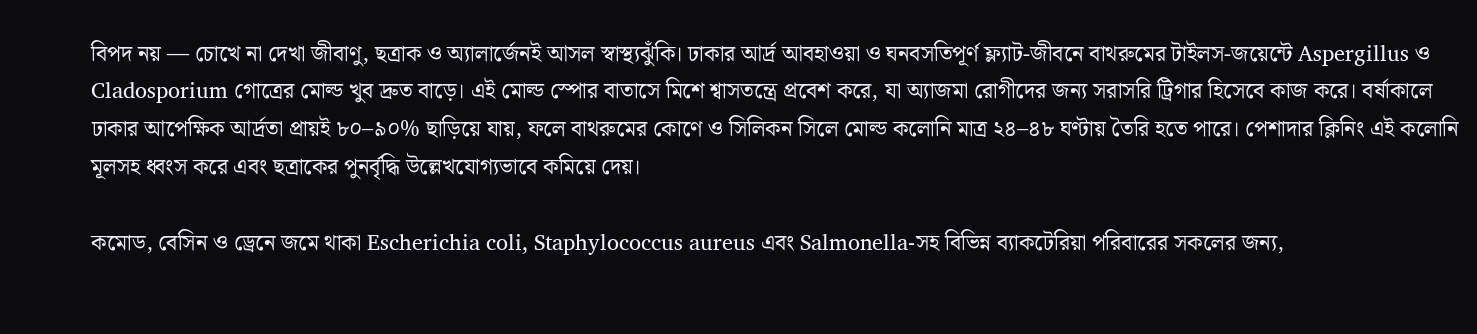বিপদ নয় — চোখে না দেখা জীবাণু, ছত্রাক ও অ্যালার্জেনই আসল স্বাস্থ্যঝুঁকি। ঢাকার আর্দ্র আবহাওয়া ও ঘনবসতিপূর্ণ ফ্ল্যাট-জীবনে বাথরুমের টাইলস-জয়েন্টে Aspergillus ও Cladosporium গোত্রের মোল্ড খুব দ্রুত বাড়ে। এই মোল্ড স্পোর বাতাসে মিশে শ্বাসতন্ত্রে প্রবেশ করে, যা অ্যাজমা রোগীদের জন্য সরাসরি ট্রিগার হিসেবে কাজ করে। বর্ষাকালে ঢাকার আপেক্ষিক আর্দ্রতা প্রায়ই ৮০–৯০% ছাড়িয়ে যায়, ফলে বাথরুমের কোণে ও সিলিকন সিলে মোল্ড কলোনি মাত্র ২৪–৪৮ ঘণ্টায় তৈরি হতে পারে। পেশাদার ক্লিনিং এই কলোনি মূলসহ ধ্বংস করে এবং ছত্রাকের পুনর্বৃদ্ধি উল্লেখযোগ্যভাবে কমিয়ে দেয়।

কমোড, বেসিন ও ড্রেনে জমে থাকা Escherichia coli, Staphylococcus aureus এবং Salmonella-সহ বিভিন্ন ব্যাকটেরিয়া পরিবারের সকলের জন্য,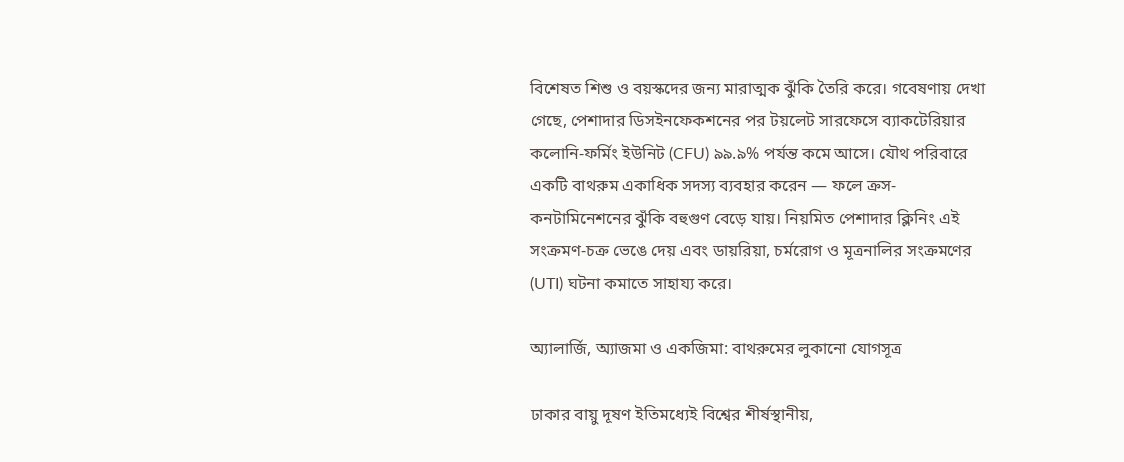বিশেষত শিশু ও বয়স্কদের জন্য মারাত্মক ঝুঁকি তৈরি করে। গবেষণায় দেখা গেছে, পেশাদার ডিসইনফেকশনের পর টয়লেট সারফেসে ব্যাকটেরিয়ার কলোনি-ফর্মিং ইউনিট (CFU) ৯৯.৯% পর্যন্ত কমে আসে। যৌথ পরিবারে একটি বাথরুম একাধিক সদস্য ব্যবহার করেন — ফলে ক্রস-কনটামিনেশনের ঝুঁকি বহুগুণ বেড়ে যায়। নিয়মিত পেশাদার ক্লিনিং এই সংক্রমণ-চক্র ভেঙে দেয় এবং ডায়রিয়া, চর্মরোগ ও মূত্রনালির সংক্রমণের (UTI) ঘটনা কমাতে সাহায্য করে।

অ্যালার্জি, অ্যাজমা ও একজিমা: বাথরুমের লুকানো যোগসূত্র

ঢাকার বায়ু দূষণ ইতিমধ্যেই বিশ্বের শীর্ষস্থানীয়,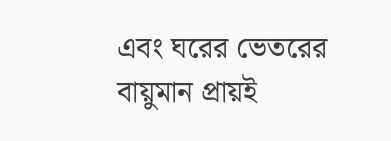এবং ঘরের ভেতরের বায়ুমান প্রায়ই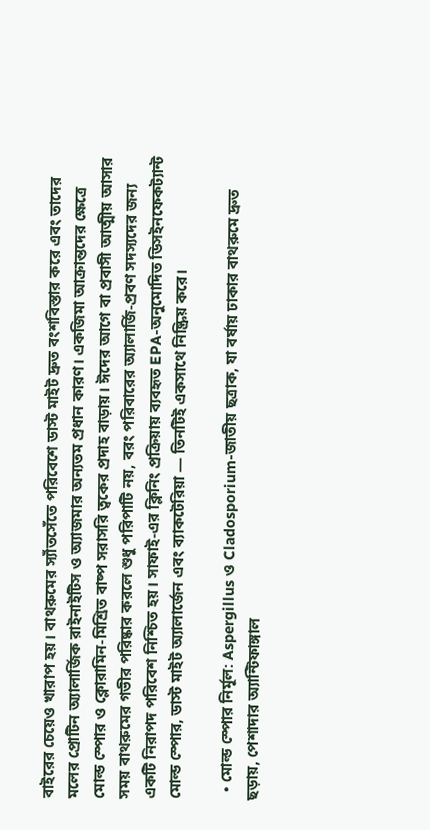বাইরের চেয়েও খারাপ হয়। বাথরুমের স্যাঁতসেঁতে পরিবেশে ডাস্ট মাইট দ্রুত বংশবিস্তার করে এবং তাদের মলের প্রোটিন অ্যালার্জিক রাইনাইটিস ও অ্যাজমার অন্যতম প্রধান কারণ। একজিমা আক্রান্তদের ক্ষেত্রে মোল্ড স্পোর ও ক্লোরামিন-মিশ্রিত বাষ্প সরাসরি ত্বকের প্রদাহ বাড়ায়। ঈদের আগে বা প্রবাসী আত্মীয় আসার সময় বাথরুমের গভীর পরিষ্কার করলে শুধু পরিপাটি নয়, বরং পরিবারের অ্যালার্জি-প্রবণ সদস্যদের জন্য একটি নিরাপদ পরিবেশ নিশ্চিত হয়। সাফাই-এর ক্লিনিং প্রক্রিয়ায় ব্যবহৃত EPA-অনুমোদিত ডিসইনফেকট্যান্ট মোল্ড স্পোর, ডাস্ট মাইট অ্যালার্জেন এবং ব্যাকটেরিয়া — তিনটিই একসাথে নিষ্ক্রিয় করে।

  • মোল্ড স্পোর নির্মূল: Aspergillus ও Cladosporium-জাতীয় ছত্রাক, যা বর্ষায় ঢাকার বাথরুমে দ্রুত ছড়ায়, পেশাদার অ্যান্টিফাঙ্গাল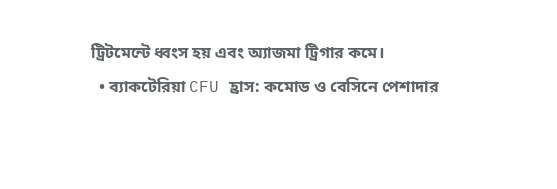ট্রিটমেন্টে ধ্বংস হয় এবং অ্যাজমা ট্রিগার কমে।
  • ব্যাকটেরিয়া CFU হ্রাস: কমোড ও বেসিনে পেশাদার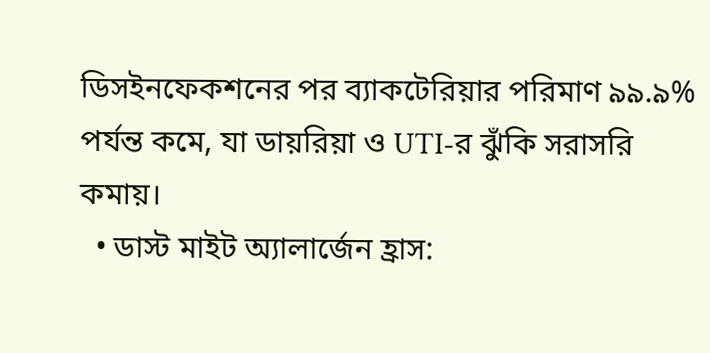ডিসইনফেকশনের পর ব্যাকটেরিয়ার পরিমাণ ৯৯.৯% পর্যন্ত কমে, যা ডায়রিয়া ও UTI-র ঝুঁকি সরাসরি কমায়।
  • ডাস্ট মাইট অ্যালার্জেন হ্রাস: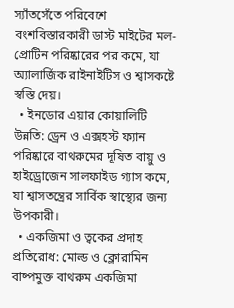স্যাঁতসেঁতে পরিবেশে বংশবিস্তারকারী ডাস্ট মাইটের মল-প্রোটিন পরিষ্কারের পর কমে, যা অ্যালার্জিক রাইনাইটিস ও শ্বাসকষ্টে স্বস্তি দেয়।
  • ইনডোর এয়ার কোয়ালিটি উন্নতি: ড্রেন ও এক্সহস্ট ফ্যান পরিষ্কারে বাথরুমের দূষিত বায়ু ও হাইড্রোজেন সালফাইড গ্যাস কমে, যা শ্বাসতন্ত্রের সার্বিক স্বাস্থ্যের জন্য উপকারী।
  • একজিমা ও ত্বকের প্রদাহ প্রতিরোধ: মোল্ড ও ক্লোরামিন বাষ্পমুক্ত বাথরুম একজিমা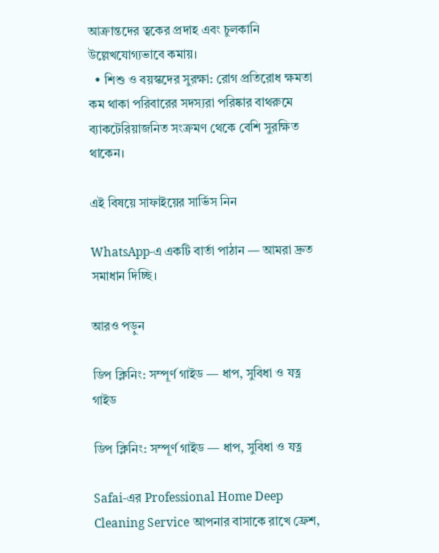আক্রান্তদের ত্বকের প্রদাহ এবং চুলকানি উল্লেখযোগ্যভাবে কমায়।
  • শিশু ও বয়স্কদের সুরক্ষা: রোগ প্রতিরোধ ক্ষমতা কম থাকা পরিবারের সদস্যরা পরিষ্কার বাথরুমে ব্যাকটেরিয়াজনিত সংক্রমণ থেকে বেশি সুরক্ষিত থাকেন।

এই বিষয়ে সাফাইয়ের সার্ভিস নিন

WhatsApp-এ একটি বার্তা পাঠান — আমরা দ্রুত সমাধান দিচ্ছি।

আরও পড়ুন

ডিপ ক্লিনিং: সম্পূর্ণ গাইড — ধাপ, সুবিধা ও যত্ন
গাইড

ডিপ ক্লিনিং: সম্পূর্ণ গাইড — ধাপ, সুবিধা ও যত্ন

Safai-এর Professional Home Deep Cleaning Service আপনার বাসাকে রাখে ফ্রেশ,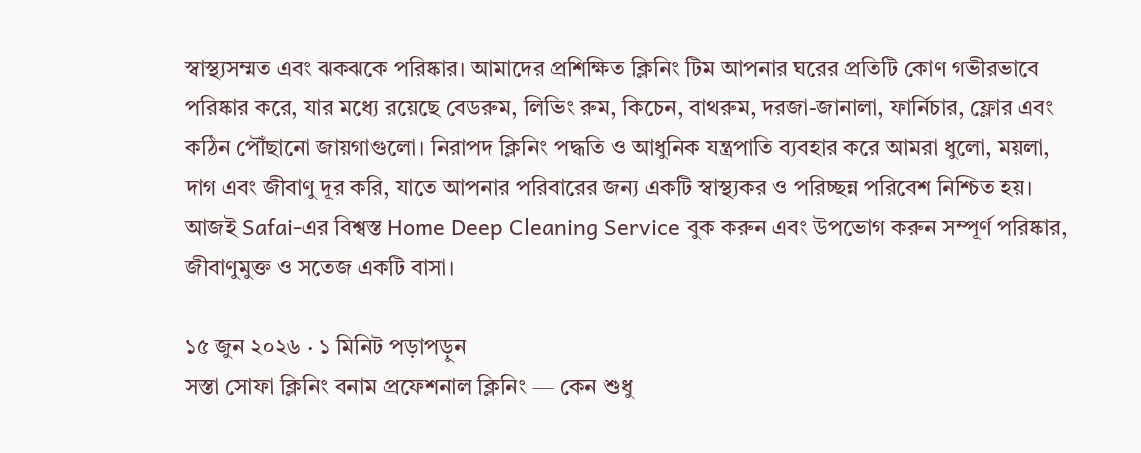স্বাস্থ্যসম্মত এবং ঝকঝকে পরিষ্কার। আমাদের প্রশিক্ষিত ক্লিনিং টিম আপনার ঘরের প্রতিটি কোণ গভীরভাবে পরিষ্কার করে, যার মধ্যে রয়েছে বেডরুম, লিভিং রুম, কিচেন, বাথরুম, দরজা-জানালা, ফার্নিচার, ফ্লোর এবং কঠিন পৌঁছানো জায়গাগুলো। নিরাপদ ক্লিনিং পদ্ধতি ও আধুনিক যন্ত্রপাতি ব্যবহার করে আমরা ধুলো, ময়লা, দাগ এবং জীবাণু দূর করি, যাতে আপনার পরিবারের জন্য একটি স্বাস্থ্যকর ও পরিচ্ছন্ন পরিবেশ নিশ্চিত হয়। আজই Safai-এর বিশ্বস্ত Home Deep Cleaning Service বুক করুন এবং উপভোগ করুন সম্পূর্ণ পরিষ্কার, জীবাণুমুক্ত ও সতেজ একটি বাসা।

১৫ জুন ২০২৬ · ১ মিনিট পড়াপড়ুন
সস্তা সোফা ক্লিনিং বনাম প্রফেশনাল ক্লিনিং — কেন শুধু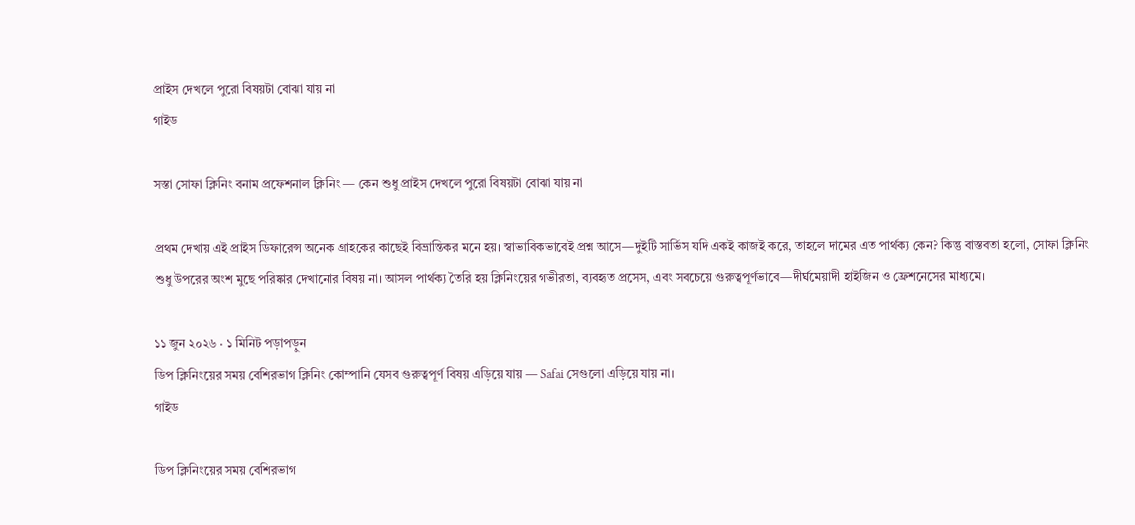প্রাইস দেখলে পুরো বিষয়টা বোঝা যায় না
গাইড

সস্তা সোফা ক্লিনিং বনাম প্রফেশনাল ক্লিনিং — কেন শুধু প্রাইস দেখলে পুরো বিষয়টা বোঝা যায় না

প্রথম দেখায় এই প্রাইস ডিফারেন্স অনেক গ্রাহকের কাছেই বিভ্রান্তিকর মনে হয়। স্বাভাবিকভাবেই প্রশ্ন আসে—দুইটি সার্ভিস যদি একই কাজই করে, তাহলে দামের এত পার্থক্য কেন? কিন্তু বাস্তবতা হলো, সোফা ক্লিনিং শুধু উপরের অংশ মুছে পরিষ্কার দেখানোর বিষয় না। আসল পার্থক্য তৈরি হয় ক্লিনিংয়ের গভীরতা, ব্যবহৃত প্রসেস, এবং সবচেয়ে গুরুত্বপূর্ণভাবে—দীর্ঘমেয়াদী হাইজিন ও ফ্রেশনেসের মাধ্যমে।

১১ জুন ২০২৬ · ১ মিনিট পড়াপড়ুন
ডিপ ক্লিনিংয়ের সময় বেশিরভাগ ক্লিনিং কোম্পানি যেসব গুরুত্বপূর্ণ বিষয় এড়িয়ে যায় — Safai সেগুলো এড়িয়ে যায় না।
গাইড

ডিপ ক্লিনিংয়ের সময় বেশিরভাগ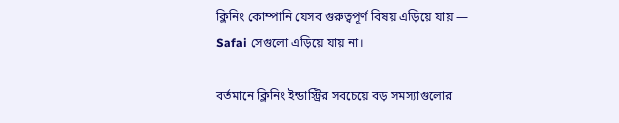ক্লিনিং কোম্পানি যেসব গুরুত্বপূর্ণ বিষয় এড়িয়ে যায় — Safai সেগুলো এড়িয়ে যায় না।

বর্তমানে ক্লিনিং ইন্ডাস্ট্রির সবচেয়ে বড় সমস্যাগুলোর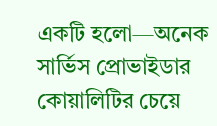একটি হলো—অনেক সার্ভিস প্রোভাইডার কোয়ালিটির চেয়ে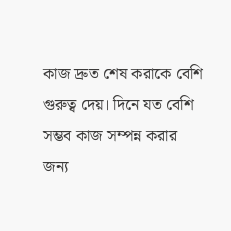কাজ দ্রুত শেষ করাকে বেশি গুরুত্ব দেয়। দিনে যত বেশি সম্ভব কাজ সম্পন্ন করার জন্য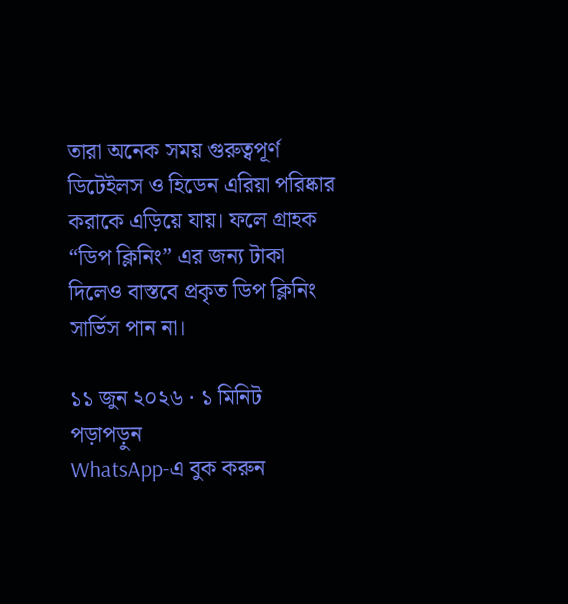তারা অনেক সময় গুরুত্বপূর্ণ ডিটেইলস ও হিডেন এরিয়া পরিষ্কার করাকে এড়িয়ে যায়। ফলে গ্রাহক “ডিপ ক্লিনিং” এর জন্য টাকা দিলেও বাস্তবে প্রকৃত ডিপ ক্লিনিং সার্ভিস পান না।

১১ জুন ২০২৬ · ১ মিনিট পড়াপড়ুন
WhatsApp-এ বুক করুন